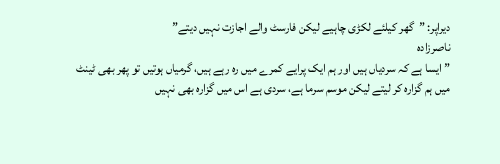دیراپر: ”گھر کیلئے لکڑی چاہیے لیکن فارسٹ والے اجازت نہیں دیتے”
ناصرزادہ
”ایسا ہے کہ سردیاں ہیں اور ہم ایک پرایے کمرے میں رہ رہے ہیں، گرمیاں ہوتیں تو پھر بھی ٹینٹ میں ہم گزارہ کر لیتے لیکن موسم سرما ہے، سردی ہے اس میں گزارہ بھی نہیں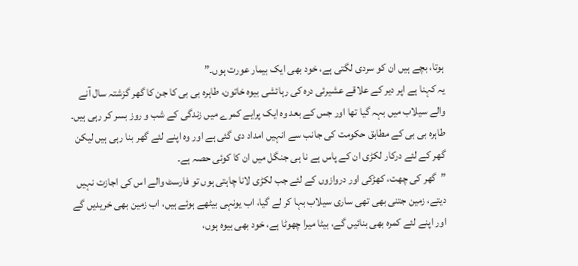ہوتا، بچے ہیں ان کو سردی لگتی ہے، خود بھی ایک بیمار عورت ہوں۔”
یہ کہنا ہے اپر دیر کے علاقے عشیرئی درہ کی رہائشی بیوہ خاتون، طاہرہ بی بی کا جن کا گھر گزشتہ سال آنے والے سیلاب میں بہہ گیا تھا اور جس کے بعد وہ ایک پرایے کمرے میں زندگی کے شب و روز بسر کر رہی ہیں۔
طاہرہ بی بی کے مطابق حکومت کی جانب سے انہیں امداد دی گئی ہے اور وہ اپنے لئے گھر بنا رہی ہیں لیکن گھر کے لئے درکار لکڑی ان کے پاس ہے نا ہی جنگل میں ان کا کوئی حصہ ہے۔
”گھر کی چھت، کھڑکی اور دروازوں کے لئے جب لکڑی لانا چاہتی ہوں تو فارسٹ والے اس کی اجازت نہیں دیتے، زمین جتنی بھی تھی ساری سیلاب بہا کر لے گیا، اب یونہی بیٹھے ہوئے ہیں، اب زمین بھی خریدیں گے اور اپنے لئے کمرہ بھی بنائیں گے، بیٹا میرا چھوٹا ہے، خود بھی بیوہ ہوں،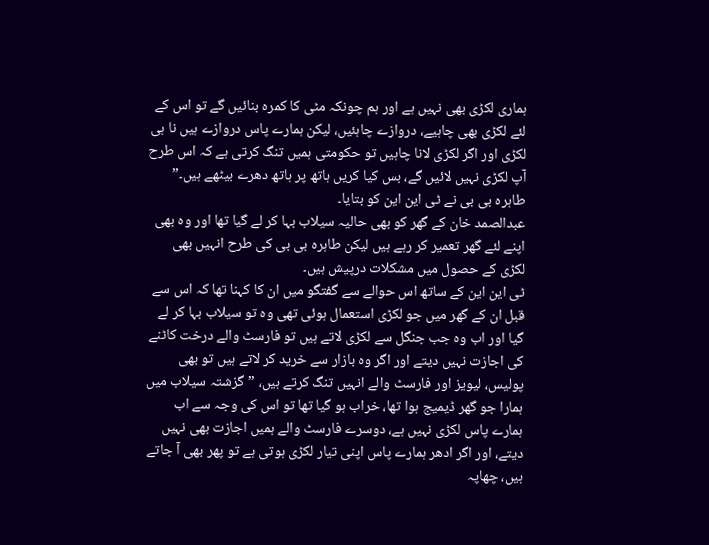ہماری لکڑی بھی نہیں ہے اور ہم چونکہ مٹی کا کمرہ بنائیں گے تو اس کے لئے لکڑی بھی چاہیے، دروازے چاہئیں، لیکن ہمارے پاس دروازے ہیں نا ہی لکڑی اور اگر لکڑی لانا چاہیں تو حکومتی ہمیں تنگ کرتی ہے کہ اس طرح آپ لکڑی نہیں لائیں گے، بس کیا کریں ہاتھ پر ہاتھ دھرے بیٹھے ہیں۔” طاہرہ بی بی نے ٹی این این کو بتایا۔
عبدالصمد خان کے گھر کو بھی حالیہ سیلاب بہا کر لے گیا تھا اور وہ بھی اپنے لئے گھر تعمیر کر رہے ہیں لیکن طاہرہ بی بی کی طرح انہیں بھی لکڑی کے حصول میں مشکلات درپیش ہیں۔
ٹی این این کے ساتھ اس حوالے سے گفتگو میں ان کا کہنا تھا کہ اس سے قبل ان کے گھر میں جو لکڑی استعمال ہوئی تھی وہ تو سیلاب بہا کر لے گیا اور اب وہ جب جنگل سے لکڑی لاتے ہیں تو فارسٹ والے درخت کاٹنے کی اجازت نہیں دیتے اور اگر وہ بازار سے خرید کر لاتے ہیں تو بھی پولیس، لیویز اور فارسٹ والے انہیں تنگ کرتے ہیں، ”گزشتہ سیلاب میں ہمارا جو گھر ڈیمیج ہوا تھا، خراب ہو گیا تھا تو اس کی وجہ سے اب ہمارے پاس لکڑی نہیں ہے، دوسرے فارسٹ والے ہمیں اجازت بھی نہیں دیتے، اور اگر ادھر ہمارے پاس اپنی تیار لکڑی ہوتی ہے تو پھر بھی آ جاتے ہیں، چھاپہ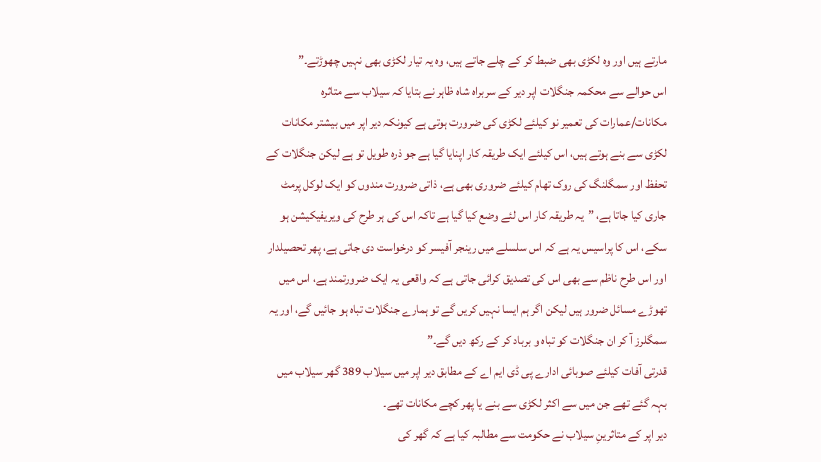مارتے ہیں اور وہ لکڑی بھی ضبط کر کے چلے جاتے ہیں، وہ یہ تیار لکڑی بھی نہیں چھوڑتے۔”
اس حوالے سے محکمہ جنگلات اپر دیر کے سربراہ شاہ ظاہر نے بتایا کہ سیلاب سے متاثرہ مکانات/عمارات کی تعمیر نو کیلئے لکڑی کی ضرورت ہوتی ہے کیونکہ دیر اپر میں بیشتر مکانات لکڑی سے بنے ہوتے ہیں، اس کیلئے ایک طریقہ کار اپنایا گیا ہے جو ذرہ طویل تو ہے لیکن جنگلات کے تحفظ اور سمگلنگ کی روک تھام کیلئے ضروری بھی ہے، ذاتی ضرورت مندوں کو ایک لوکل پرمٹ جاری کیا جاتا ہے، ”یہ طریقہ کار اس لئے وضع کیا گیا ہے تاکہ اس کی ہر طرح کی ویریفیکیشن ہو سکے، اس کا پراسیس یہ ہے کہ اس سلسلے میں رینجر آفیسر کو درخواست دی جاتی ہے، پھر تحصیلدار اور اس طرح ناظم سے بھی اس کی تصدیق کرائی جاتی ہے کہ واقعی یہ ایک ضرورتمند ہے، اس میں تھوڑے مسائل ضرور ہیں لیکن اگر ہم ایسا نہیں کریں گے تو ہمارے جنگلات تباہ ہو جائیں گے، اور یہ سمگلرز آ کر ان جنگلات کو تباہ و برباد کر کے رکھ دیں گے۔”
قدرتی آفات کیلئے صوبائی ادارے پی ڈی ایم اے کے مطابق دیر اپر میں سیلاب 389 گھر سیلاب میں بہہ گئے تھے جن میں سے اکثر لکڑی سے بنے یا پھر کچے مکانات تھے۔
دیر اپر کے متاثرینِ سیلاب نے حکومت سے مطالبہ کیا ہے کہ گھر کی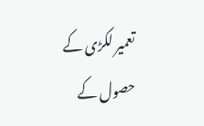تعمیر لکڑی کے حصول کے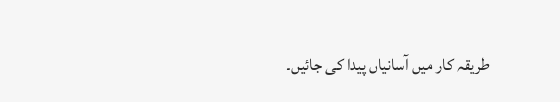طریقہ کار میں آسانیاں پیدا کی جائیں۔